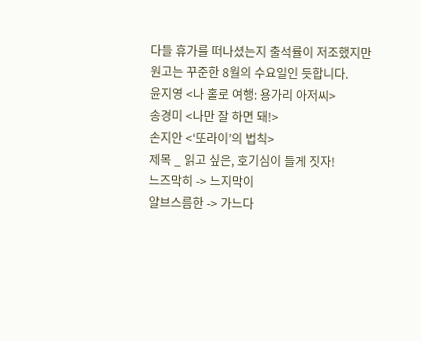다들 휴가를 떠나셨는지 출석률이 저조했지만
원고는 꾸준한 8월의 수요일인 듯합니다.
윤지영 <나 홀로 여행: 용가리 아저씨>
송경미 <나만 잘 하면 돼!>
손지안 <‘또라이’의 법칙>
제목 _ 읽고 싶은, 호기심이 들게 짓자!
느즈막히 -> 느지막이
얄브스름한 -> 가느다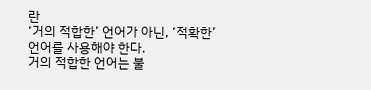란
‘거의 적합한’ 언어가 아닌, ‘적확한’ 언어를 사용해야 한다.
거의 적합한 언어는 불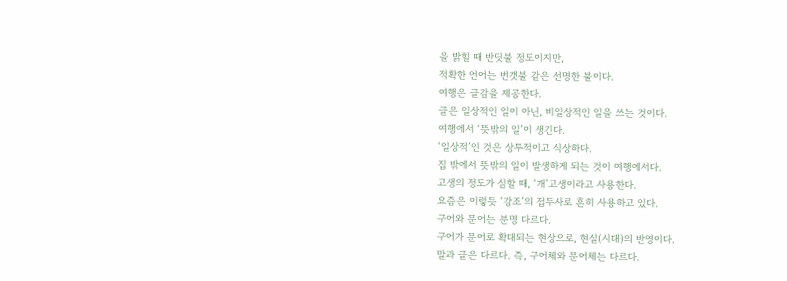을 밝힐 때 반딧불 정도이지만,
적확한 언어는 번갯불 같은 선명한 불이다.
여행은 글감을 제공한다.
글은 일상적인 일이 아닌, 비일상적인 일을 쓰는 것이다.
여행에서 ‘뜻밖의 일’이 생긴다.
‘일상적’인 것은 상투적이고 식상하다.
집 밖에서 뜻밖의 일이 발생하게 되는 것이 여행에서다.
고생의 정도가 심할 때, ‘개’고생이라고 사용한다.
요즘은 이렇듯 ‘강조’의 접두사로 흔히 사용하고 있다.
구어와 문어는 분명 다르다.
구어가 문어로 확대되는 현상으로, 현실(시대)의 반영이다.
말과 글은 다르다. 즉, 구어체와 문어체는 다르다.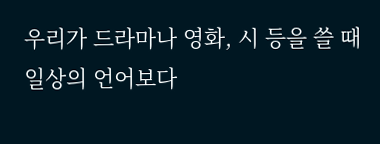우리가 드라마나 영화, 시 등을 쓸 때
일상의 언어보다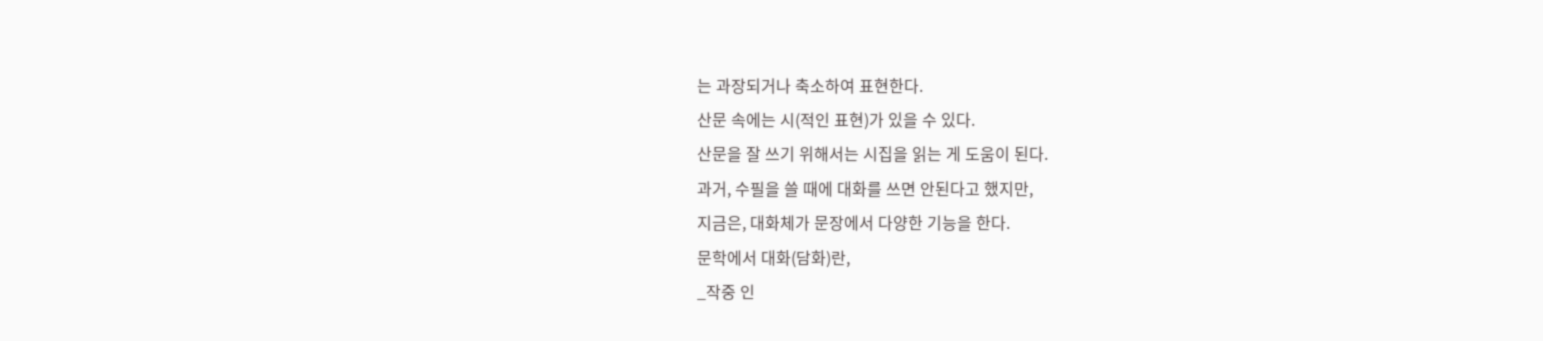는 과장되거나 축소하여 표현한다.
산문 속에는 시(적인 표현)가 있을 수 있다.
산문을 잘 쓰기 위해서는 시집을 읽는 게 도움이 된다.
과거, 수필을 쓸 때에 대화를 쓰면 안된다고 했지만,
지금은, 대화체가 문장에서 다양한 기능을 한다.
문학에서 대화(담화)란,
_작중 인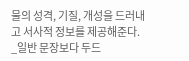물의 성격, 기질, 개성을 드러내고 서사적 정보를 제공해준다.
_일반 문장보다 두드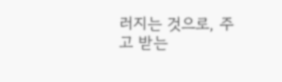러지는 것으로, 주고 받는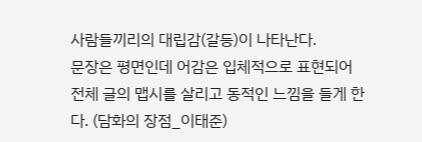사람들끼리의 대립감(갈등)이 나타난다.
문장은 평면인데 어감은 입체적으로 표현되어 전체 글의 맵시를 살리고 동적인 느낌을 들게 한다. (담화의 장점_이태준)